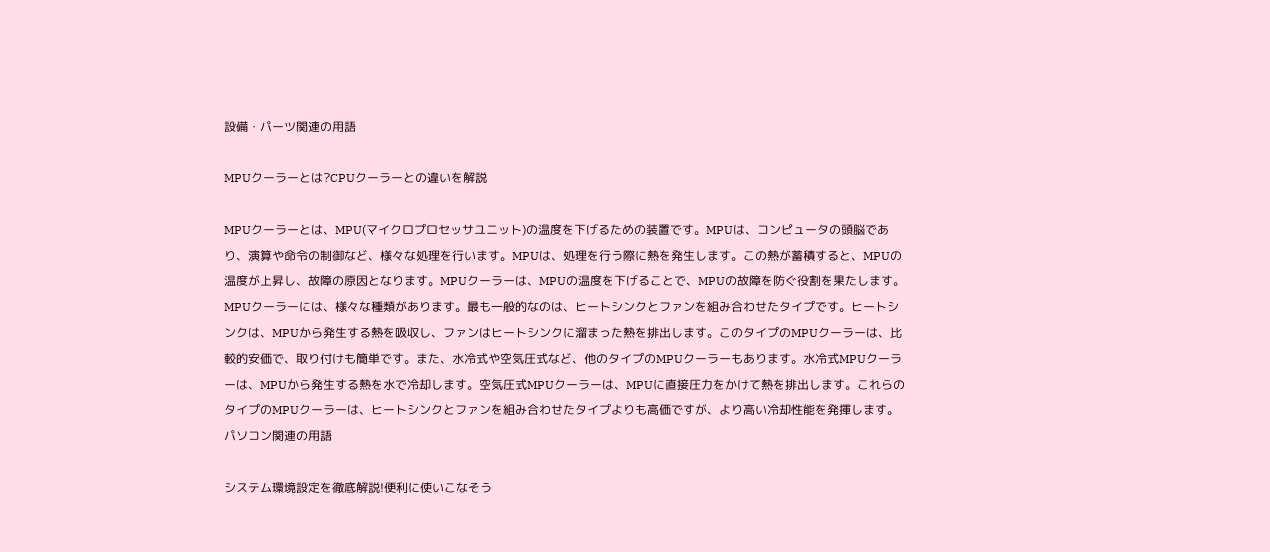設備・パーツ関連の用語

MPUクーラーとは?CPUクーラーとの違いを解説

MPUクーラーとは、MPU(マイクロプロセッサユニット)の温度を下げるための装置です。MPUは、コンピュータの頭脳であり、演算や命令の制御など、様々な処理を行います。MPUは、処理を行う際に熱を発生します。この熱が蓄積すると、MPUの温度が上昇し、故障の原因となります。MPUクーラーは、MPUの温度を下げることで、MPUの故障を防ぐ役割を果たします。MPUクーラーには、様々な種類があります。最も一般的なのは、ヒートシンクとファンを組み合わせたタイプです。ヒートシンクは、MPUから発生する熱を吸収し、ファンはヒートシンクに溜まった熱を排出します。このタイプのMPUクーラーは、比較的安価で、取り付けも簡単です。また、水冷式や空気圧式など、他のタイプのMPUクーラーもあります。水冷式MPUクーラーは、MPUから発生する熱を水で冷却します。空気圧式MPUクーラーは、MPUに直接圧力をかけて熱を排出します。これらのタイプのMPUクーラーは、ヒートシンクとファンを組み合わせたタイプよりも高価ですが、より高い冷却性能を発揮します。
パソコン関連の用語

システム環境設定を徹底解説!便利に使いこなそう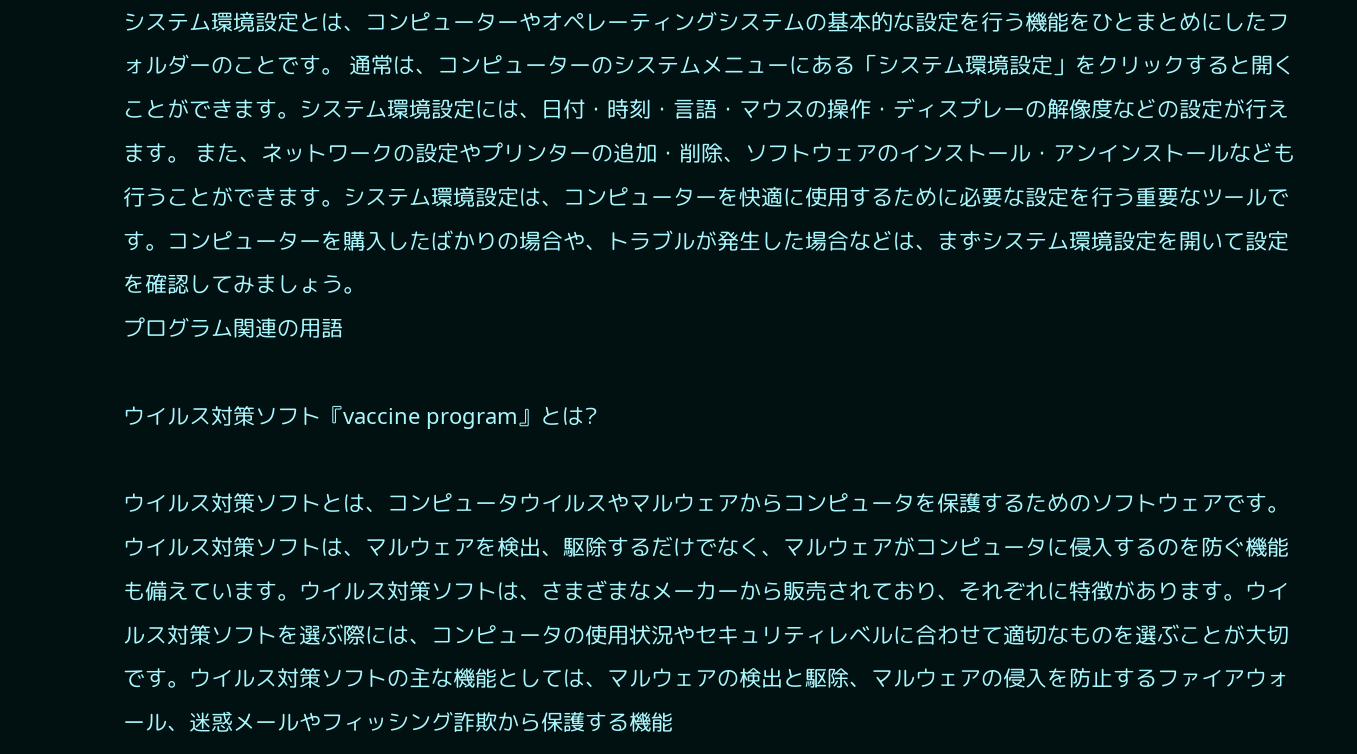システム環境設定とは、コンピューターやオペレーティングシステムの基本的な設定を行う機能をひとまとめにしたフォルダーのことです。 通常は、コンピューターのシステムメニューにある「システム環境設定」をクリックすると開くことができます。システム環境設定には、日付・時刻・言語・マウスの操作・ディスプレーの解像度などの設定が行えます。 また、ネットワークの設定やプリンターの追加・削除、ソフトウェアのインストール・アンインストールなども行うことができます。システム環境設定は、コンピューターを快適に使用するために必要な設定を行う重要なツールです。コンピューターを購入したばかりの場合や、トラブルが発生した場合などは、まずシステム環境設定を開いて設定を確認してみましょう。
プログラム関連の用語

ウイルス対策ソフト『vaccine program』とは?

ウイルス対策ソフトとは、コンピュータウイルスやマルウェアからコンピュータを保護するためのソフトウェアです。ウイルス対策ソフトは、マルウェアを検出、駆除するだけでなく、マルウェアがコンピュータに侵入するのを防ぐ機能も備えています。ウイルス対策ソフトは、さまざまなメーカーから販売されており、それぞれに特徴があります。ウイルス対策ソフトを選ぶ際には、コンピュータの使用状況やセキュリティレベルに合わせて適切なものを選ぶことが大切です。ウイルス対策ソフトの主な機能としては、マルウェアの検出と駆除、マルウェアの侵入を防止するファイアウォール、迷惑メールやフィッシング詐欺から保護する機能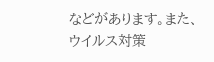などがあります。また、ウイルス対策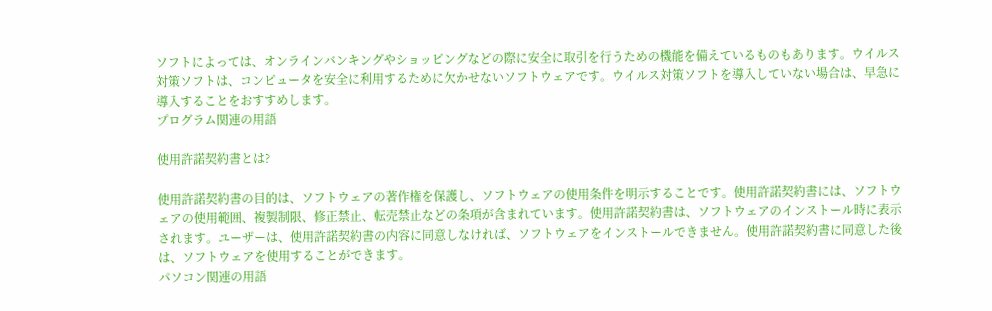ソフトによっては、オンラインバンキングやショッピングなどの際に安全に取引を行うための機能を備えているものもあります。ウイルス対策ソフトは、コンピュータを安全に利用するために欠かせないソフトウェアです。ウイルス対策ソフトを導入していない場合は、早急に導入することをおすすめします。
プログラム関連の用語

使用許諾契約書とは?

使用許諾契約書の目的は、ソフトウェアの著作権を保護し、ソフトウェアの使用条件を明示することです。使用許諾契約書には、ソフトウェアの使用範囲、複製制限、修正禁止、転売禁止などの条項が含まれています。使用許諾契約書は、ソフトウェアのインストール時に表示されます。ユーザーは、使用許諾契約書の内容に同意しなければ、ソフトウェアをインストールできません。使用許諾契約書に同意した後は、ソフトウェアを使用することができます。
パソコン関連の用語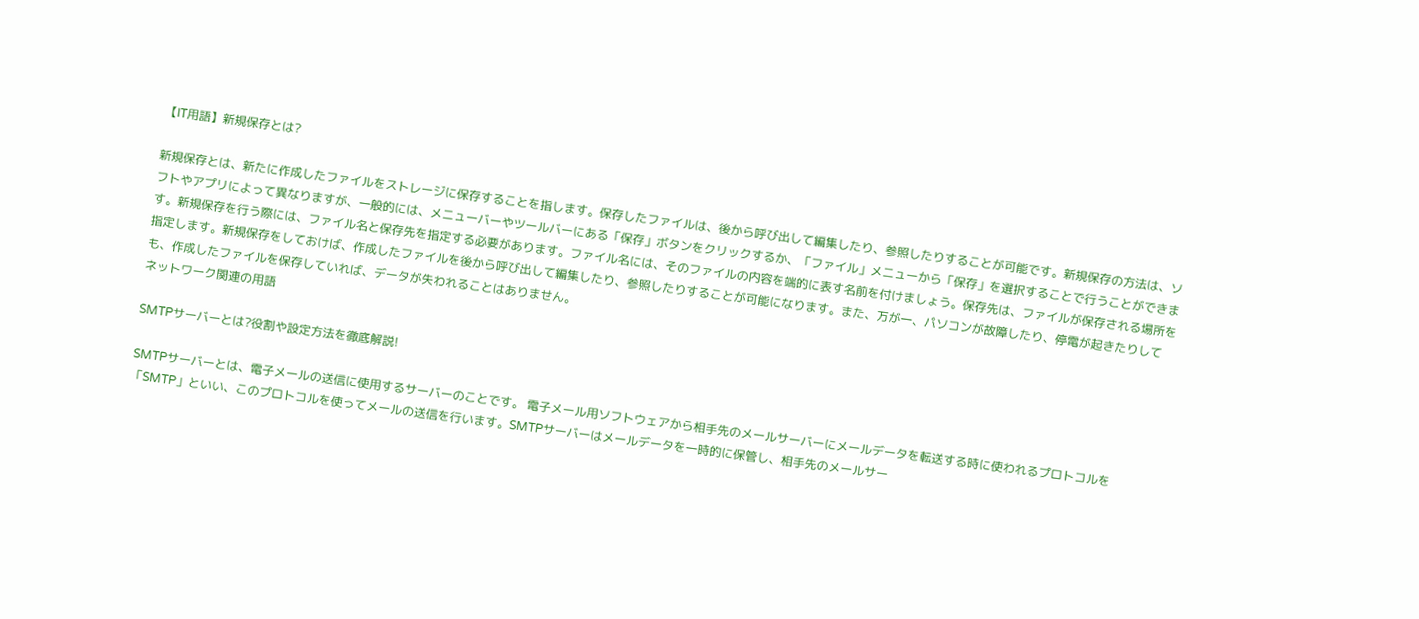【IT用語】新規保存とは?

新規保存とは、新たに作成したファイルをストレージに保存することを指します。保存したファイルは、後から呼び出して編集したり、参照したりすることが可能です。新規保存の方法は、ソフトやアプリによって異なりますが、一般的には、メニューバーやツールバーにある「保存」ボタンをクリックするか、「ファイル」メニューから「保存」を選択することで行うことができます。新規保存を行う際には、ファイル名と保存先を指定する必要があります。ファイル名には、そのファイルの内容を端的に表す名前を付けましょう。保存先は、ファイルが保存される場所を指定します。新規保存をしておけば、作成したファイルを後から呼び出して編集したり、参照したりすることが可能になります。また、万が一、パソコンが故障したり、停電が起きたりしても、作成したファイルを保存していれば、データが失われることはありません。
ネットワーク関連の用語

SMTPサーバーとは?役割や設定方法を徹底解説!

SMTPサーバーとは、電子メールの送信に使用するサーバーのことです。 電子メール用ソフトウェアから相手先のメールサーバーにメールデータを転送する時に使われるプロトコルを「SMTP」といい、このプロトコルを使ってメールの送信を行います。SMTPサーバーはメールデータを一時的に保管し、相手先のメールサー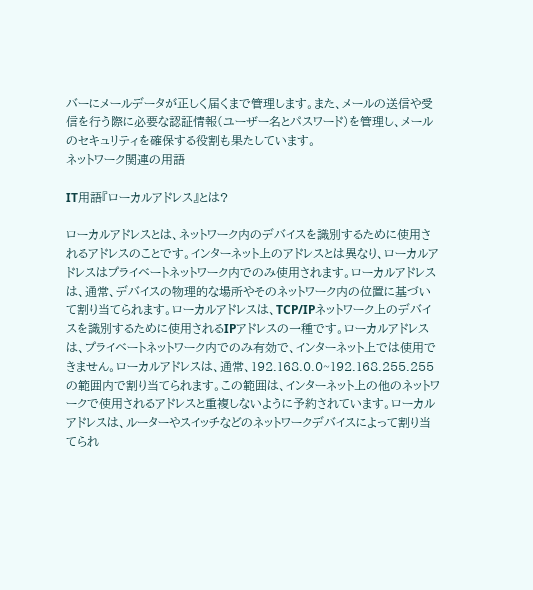バーにメールデータが正しく届くまで管理します。また、メールの送信や受信を行う際に必要な認証情報(ユーザー名とパスワード)を管理し、メールのセキュリティを確保する役割も果たしています。
ネットワーク関連の用語

IT用語『ローカルアドレス』とは?

ローカルアドレスとは、ネットワーク内のデバイスを識別するために使用されるアドレスのことです。インターネット上のアドレスとは異なり、ローカルアドレスはプライベートネットワーク内でのみ使用されます。ローカルアドレスは、通常、デバイスの物理的な場所やそのネットワーク内の位置に基づいて割り当てられます。ローカルアドレスは、TCP/IPネットワーク上のデバイスを識別するために使用されるIPアドレスの一種です。ローカルアドレスは、プライベートネットワーク内でのみ有効で、インターネット上では使用できません。ローカルアドレスは、通常、192.168.0.0~192.168.255.255の範囲内で割り当てられます。この範囲は、インターネット上の他のネットワークで使用されるアドレスと重複しないように予約されています。ローカルアドレスは、ルーターやスイッチなどのネットワークデバイスによって割り当てられ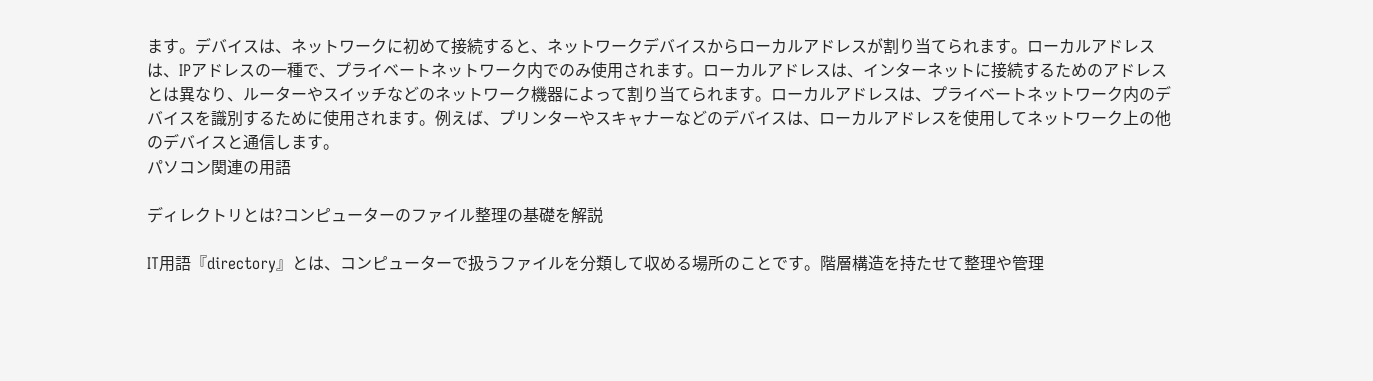ます。デバイスは、ネットワークに初めて接続すると、ネットワークデバイスからローカルアドレスが割り当てられます。ローカルアドレスは、IPアドレスの一種で、プライベートネットワーク内でのみ使用されます。ローカルアドレスは、インターネットに接続するためのアドレスとは異なり、ルーターやスイッチなどのネットワーク機器によって割り当てられます。ローカルアドレスは、プライベートネットワーク内のデバイスを識別するために使用されます。例えば、プリンターやスキャナーなどのデバイスは、ローカルアドレスを使用してネットワーク上の他のデバイスと通信します。
パソコン関連の用語

ディレクトリとは?コンピューターのファイル整理の基礎を解説

IT用語『directory』とは、コンピューターで扱うファイルを分類して収める場所のことです。階層構造を持たせて整理や管理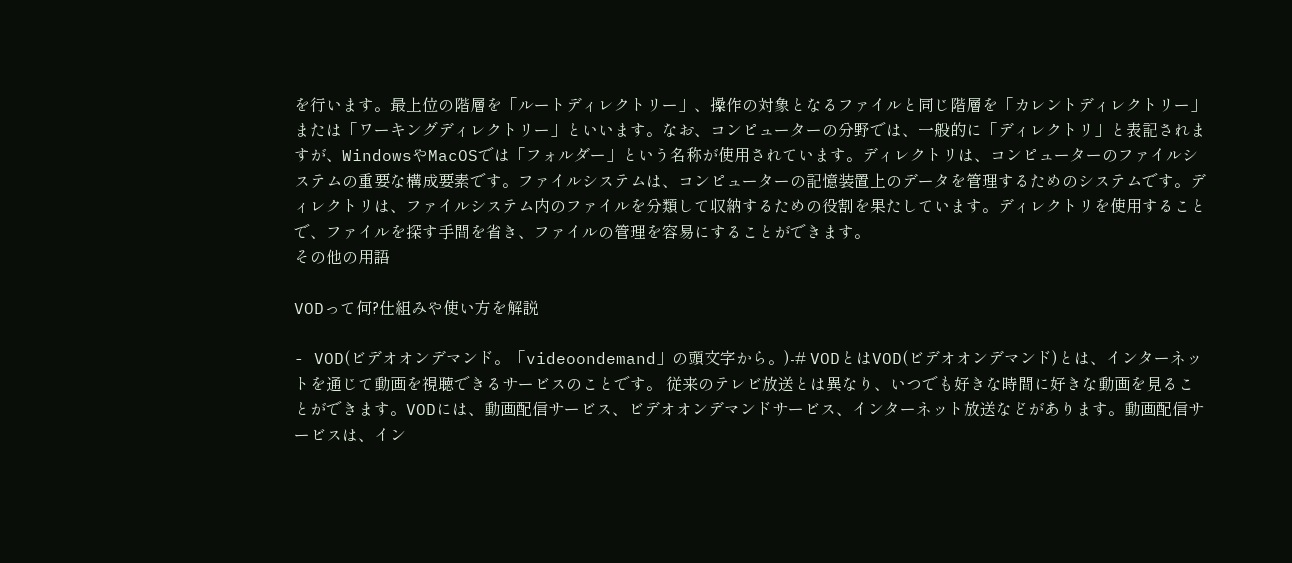を行います。最上位の階層を「ルートディレクトリー」、操作の対象となるファイルと同じ階層を「カレントディレクトリー」または「ワーキングディレクトリー」といいます。なお、コンピューターの分野では、一般的に「ディレクトリ」と表記されますが、WindowsやMacOSでは「フォルダー」という名称が使用されています。ディレクトリは、コンピューターのファイルシステムの重要な構成要素です。ファイルシステムは、コンピューターの記憶装置上のデータを管理するためのシステムです。ディレクトリは、ファイルシステム内のファイルを分類して収納するための役割を果たしています。ディレクトリを使用することで、ファイルを探す手間を省き、ファイルの管理を容易にすることができます。
その他の用語

VODって何?仕組みや使い方を解説

- VOD(ビデオオンデマンド。「videoondemand」の頭文字から。)-# VODとはVOD(ビデオオンデマンド)とは、インターネットを通じて動画を視聴できるサービスのことです。 従来のテレビ放送とは異なり、いつでも好きな時間に好きな動画を見ることができます。VODには、動画配信サービス、ビデオオンデマンドサービス、インターネット放送などがあります。動画配信サービスは、イン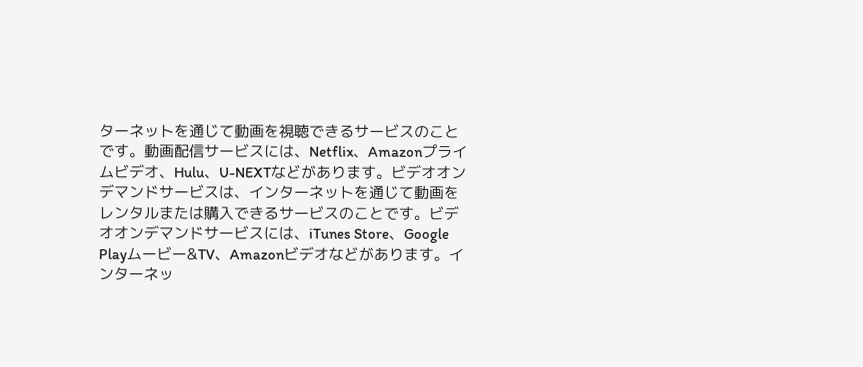ターネットを通じて動画を視聴できるサービスのことです。動画配信サービスには、Netflix、Amazonプライムビデオ、Hulu、U-NEXTなどがあります。ビデオオンデマンドサービスは、インターネットを通じて動画をレンタルまたは購入できるサービスのことです。ビデオオンデマンドサービスには、iTunes Store、Google Playムービー&TV、Amazonビデオなどがあります。インターネッ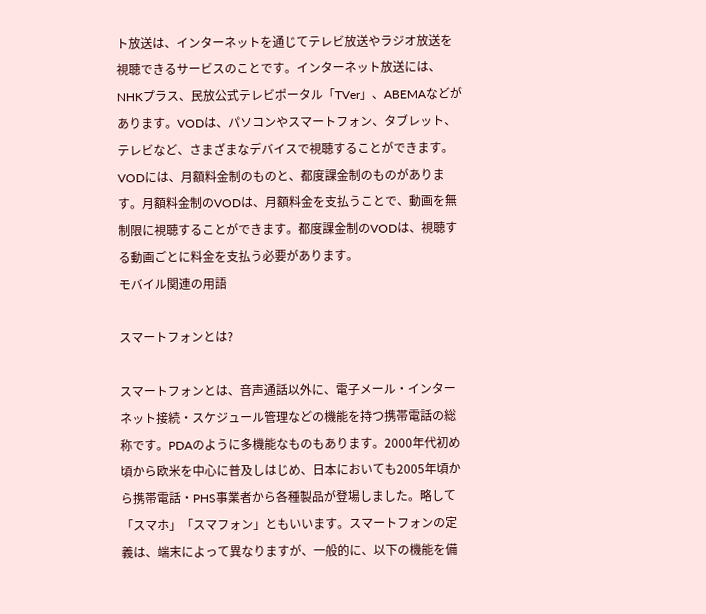ト放送は、インターネットを通じてテレビ放送やラジオ放送を視聴できるサービスのことです。インターネット放送には、NHKプラス、民放公式テレビポータル「TVer」、ABEMAなどがあります。VODは、パソコンやスマートフォン、タブレット、テレビなど、さまざまなデバイスで視聴することができます。VODには、月額料金制のものと、都度課金制のものがあります。月額料金制のVODは、月額料金を支払うことで、動画を無制限に視聴することができます。都度課金制のVODは、視聴する動画ごとに料金を支払う必要があります。
モバイル関連の用語

スマートフォンとは?

スマートフォンとは、音声通話以外に、電子メール・インターネット接続・スケジュール管理などの機能を持つ携帯電話の総称です。PDAのように多機能なものもあります。2000年代初め頃から欧米を中心に普及しはじめ、日本においても2005年頃から携帯電話・PHS事業者から各種製品が登場しました。略して「スマホ」「スマフォン」ともいいます。スマートフォンの定義は、端末によって異なりますが、一般的に、以下の機能を備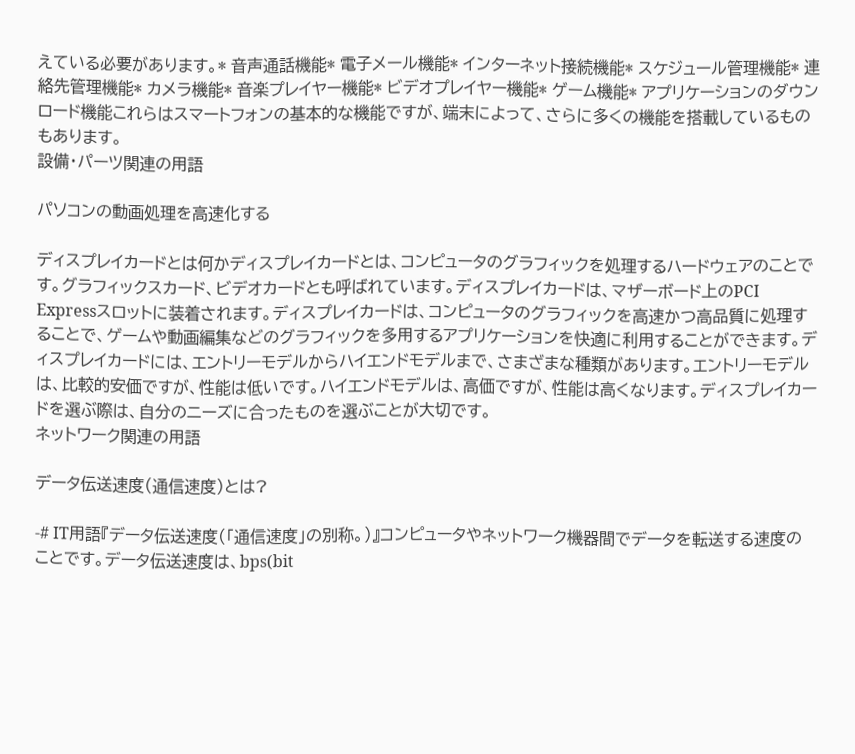えている必要があります。* 音声通話機能* 電子メール機能* インターネット接続機能* スケジュール管理機能* 連絡先管理機能* カメラ機能* 音楽プレイヤー機能* ビデオプレイヤー機能* ゲーム機能* アプリケーションのダウンロード機能これらはスマートフォンの基本的な機能ですが、端末によって、さらに多くの機能を搭載しているものもあります。
設備・パーツ関連の用語

パソコンの動画処理を高速化する

ディスプレイカードとは何かディスプレイカードとは、コンピュータのグラフィックを処理するハードウェアのことです。グラフィックスカード、ビデオカードとも呼ばれています。ディスプレイカードは、マザーボード上のPCI Expressスロットに装着されます。ディスプレイカードは、コンピュータのグラフィックを高速かつ高品質に処理することで、ゲームや動画編集などのグラフィックを多用するアプリケーションを快適に利用することができます。ディスプレイカードには、エントリーモデルからハイエンドモデルまで、さまざまな種類があります。エントリーモデルは、比較的安価ですが、性能は低いです。ハイエンドモデルは、高価ですが、性能は高くなります。ディスプレイカードを選ぶ際は、自分のニーズに合ったものを選ぶことが大切です。
ネットワーク関連の用語

データ伝送速度(通信速度)とは?

-# IT用語『データ伝送速度(「通信速度」の別称。)』コンピュータやネットワーク機器間でデータを転送する速度のことです。データ伝送速度は、bps(bit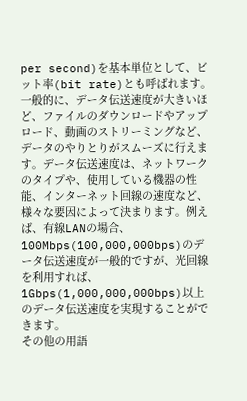per second)を基本単位として、ビット率(bit rate)とも呼ばれます。一般的に、データ伝送速度が大きいほど、ファイルのダウンロードやアップロード、動画のストリーミングなど、データのやりとりがスムーズに行えます。データ伝送速度は、ネットワークのタイプや、使用している機器の性能、インターネット回線の速度など、様々な要因によって決まります。例えば、有線LANの場合、100Mbps(100,000,000bps)のデータ伝送速度が一般的ですが、光回線を利用すれば、1Gbps(1,000,000,000bps)以上のデータ伝送速度を実現することができます。
その他の用語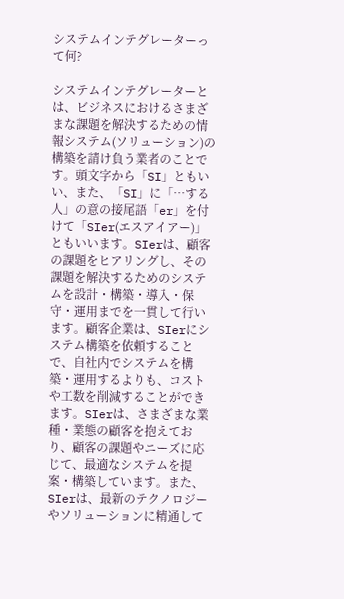システムインテグレーターって何?

システムインテグレーターとは、ビジネスにおけるさまざまな課題を解決するための情報システム(ソリューション)の構築を請け負う業者のことです。頭文字から「SI」ともいい、また、「SI」に「…する人」の意の接尾語「er」を付けて「SIer(エスアイアー)」ともいいます。SIerは、顧客の課題をヒアリングし、その課題を解決するためのシステムを設計・構築・導入・保守・運用までを一貫して行います。顧客企業は、SIerにシステム構築を依頼することで、自社内でシステムを構築・運用するよりも、コストや工数を削減することができます。SIerは、さまざまな業種・業態の顧客を抱えており、顧客の課題やニーズに応じて、最適なシステムを提案・構築しています。また、SIerは、最新のテクノロジーやソリューションに精通して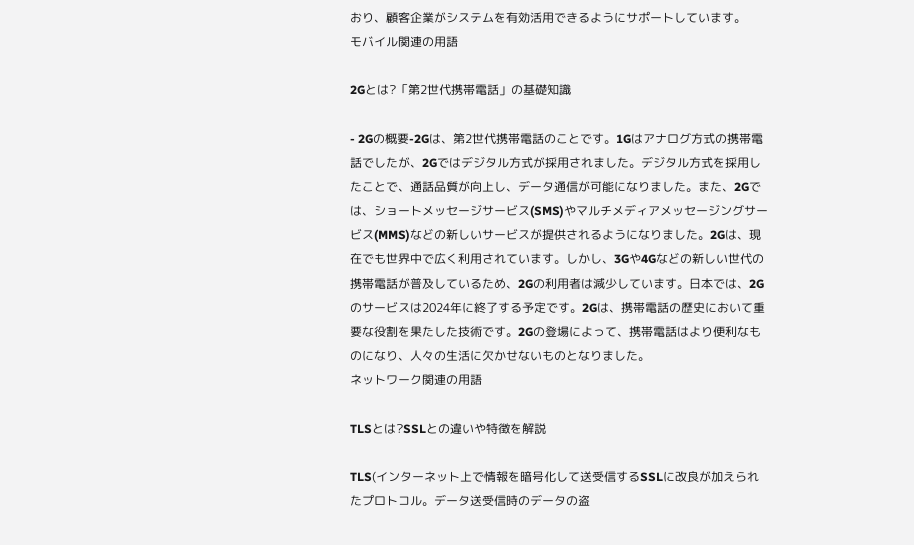おり、顧客企業がシステムを有効活用できるようにサポートしています。
モバイル関連の用語

2Gとは?「第2世代携帯電話」の基礎知識

- 2Gの概要-2Gは、第2世代携帯電話のことです。1Gはアナログ方式の携帯電話でしたが、2Gではデジタル方式が採用されました。デジタル方式を採用したことで、通話品質が向上し、データ通信が可能になりました。また、2Gでは、ショートメッセージサービス(SMS)やマルチメディアメッセージングサービス(MMS)などの新しいサービスが提供されるようになりました。2Gは、現在でも世界中で広く利用されています。しかし、3Gや4Gなどの新しい世代の携帯電話が普及しているため、2Gの利用者は減少しています。日本では、2Gのサービスは2024年に終了する予定です。2Gは、携帯電話の歴史において重要な役割を果たした技術です。2Gの登場によって、携帯電話はより便利なものになり、人々の生活に欠かせないものとなりました。
ネットワーク関連の用語

TLSとは?SSLとの違いや特徴を解説

TLS(インターネット上で情報を暗号化して送受信するSSLに改良が加えられたプロトコル。データ送受信時のデータの盗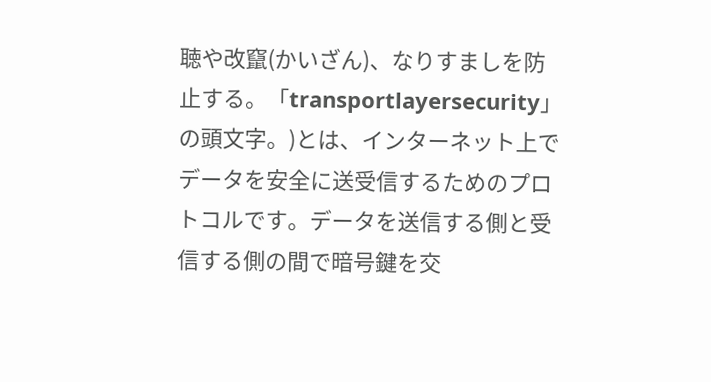聴や改竄(かいざん)、なりすましを防止する。「transportlayersecurity」の頭文字。)とは、インターネット上でデータを安全に送受信するためのプロトコルです。データを送信する側と受信する側の間で暗号鍵を交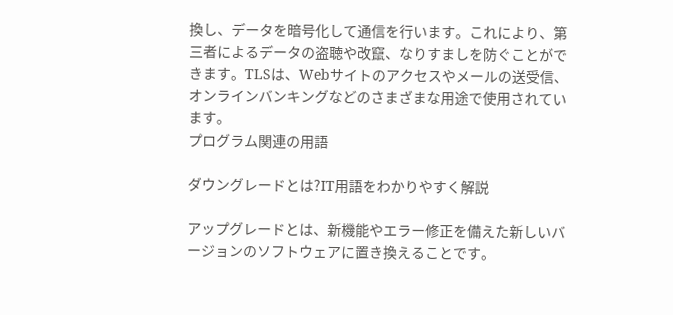換し、データを暗号化して通信を行います。これにより、第三者によるデータの盗聴や改竄、なりすましを防ぐことができます。TLSは、Webサイトのアクセスやメールの送受信、オンラインバンキングなどのさまざまな用途で使用されています。
プログラム関連の用語

ダウングレードとは?IT用語をわかりやすく解説

アップグレードとは、新機能やエラー修正を備えた新しいバージョンのソフトウェアに置き換えることです。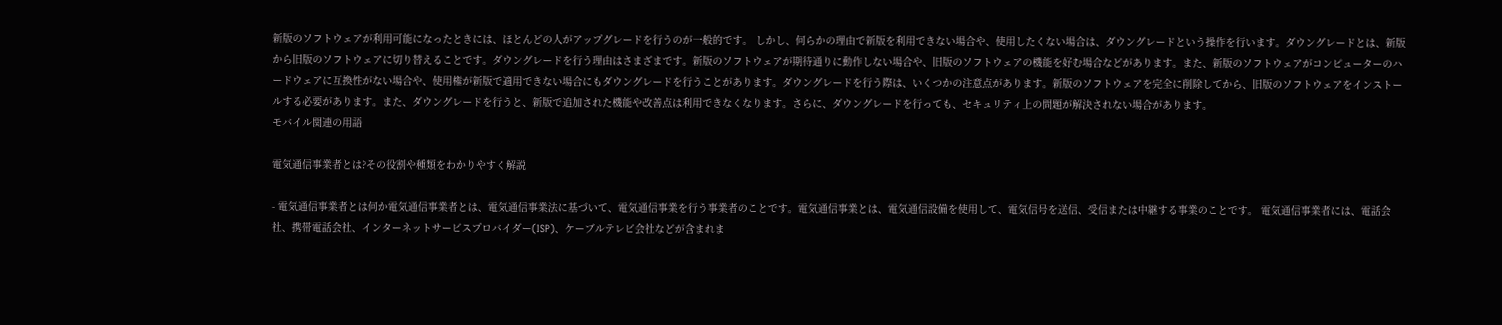新版のソフトウェアが利用可能になったときには、ほとんどの人がアップグレードを行うのが一般的です。 しかし、何らかの理由で新版を利用できない場合や、使用したくない場合は、ダウングレードという操作を行います。ダウングレードとは、新版から旧版のソフトウェアに切り替えることです。ダウングレードを行う理由はさまざまです。新版のソフトウェアが期待通りに動作しない場合や、旧版のソフトウェアの機能を好む場合などがあります。また、新版のソフトウェアがコンピューターのハードウェアに互換性がない場合や、使用権が新版で適用できない場合にもダウングレードを行うことがあります。ダウングレードを行う際は、いくつかの注意点があります。新版のソフトウェアを完全に削除してから、旧版のソフトウェアをインストールする必要があります。また、ダウングレードを行うと、新版で追加された機能や改善点は利用できなくなります。さらに、ダウングレードを行っても、セキュリティ上の問題が解決されない場合があります。
モバイル関連の用語

電気通信事業者とは?その役割や種類をわかりやすく解説

- 電気通信事業者とは何か電気通信事業者とは、電気通信事業法に基づいて、電気通信事業を行う事業者のことです。電気通信事業とは、電気通信設備を使用して、電気信号を送信、受信または中継する事業のことです。 電気通信事業者には、電話会社、携帯電話会社、インターネットサービスプロバイダー(ISP)、ケーブルテレビ会社などが含まれま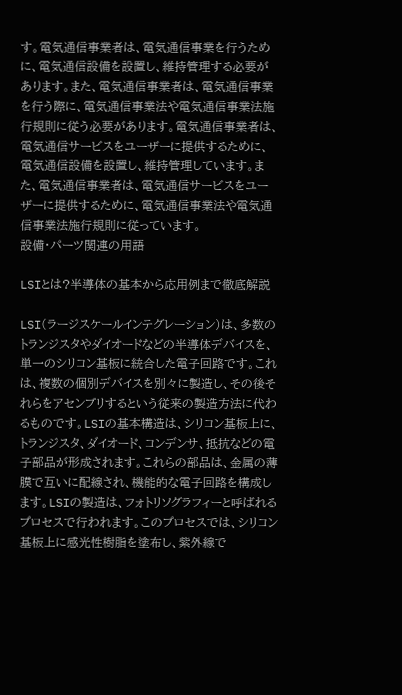す。電気通信事業者は、電気通信事業を行うために、電気通信設備を設置し、維持管理する必要があります。また、電気通信事業者は、電気通信事業を行う際に、電気通信事業法や電気通信事業法施行規則に従う必要があります。電気通信事業者は、電気通信サービスをユーザーに提供するために、電気通信設備を設置し、維持管理しています。また、電気通信事業者は、電気通信サービスをユーザーに提供するために、電気通信事業法や電気通信事業法施行規則に従っています。
設備・パーツ関連の用語

LSIとは?半導体の基本から応用例まで徹底解説

LSI(ラージスケールインテグレーション)は、多数のトランジスタやダイオードなどの半導体デバイスを、単一のシリコン基板に統合した電子回路です。これは、複数の個別デバイスを別々に製造し、その後それらをアセンブリするという従来の製造方法に代わるものです。LSIの基本構造は、シリコン基板上に、トランジスタ、ダイオード、コンデンサ、抵抗などの電子部品が形成されます。これらの部品は、金属の薄膜で互いに配線され、機能的な電子回路を構成します。LSIの製造は、フォトリソグラフィーと呼ばれるプロセスで行われます。このプロセスでは、シリコン基板上に感光性樹脂を塗布し、紫外線で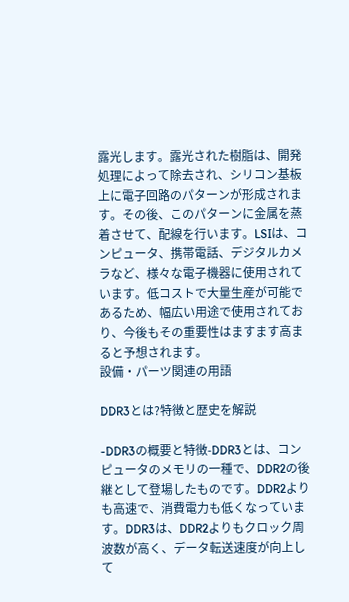露光します。露光された樹脂は、開発処理によって除去され、シリコン基板上に電子回路のパターンが形成されます。その後、このパターンに金属を蒸着させて、配線を行います。LSIは、コンピュータ、携帯電話、デジタルカメラなど、様々な電子機器に使用されています。低コストで大量生産が可能であるため、幅広い用途で使用されており、今後もその重要性はますます高まると予想されます。
設備・パーツ関連の用語

DDR3とは?特徴と歴史を解説

-DDR3の概要と特徴-DDR3とは、コンピュータのメモリの一種で、DDR2の後継として登場したものです。DDR2よりも高速で、消費電力も低くなっています。DDR3は、DDR2よりもクロック周波数が高く、データ転送速度が向上して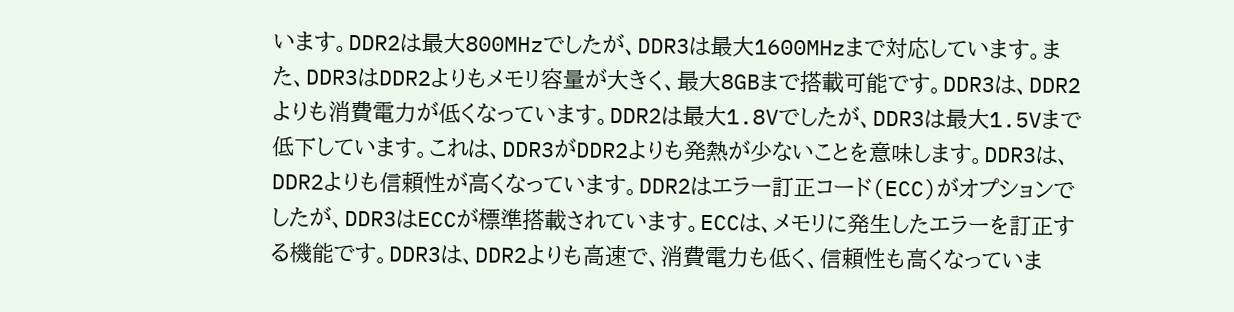います。DDR2は最大800MHzでしたが、DDR3は最大1600MHzまで対応しています。また、DDR3はDDR2よりもメモリ容量が大きく、最大8GBまで搭載可能です。DDR3は、DDR2よりも消費電力が低くなっています。DDR2は最大1.8Vでしたが、DDR3は最大1.5Vまで低下しています。これは、DDR3がDDR2よりも発熱が少ないことを意味します。DDR3は、DDR2よりも信頼性が高くなっています。DDR2はエラー訂正コード(ECC)がオプションでしたが、DDR3はECCが標準搭載されています。ECCは、メモリに発生したエラーを訂正する機能です。DDR3は、DDR2よりも高速で、消費電力も低く、信頼性も高くなっていま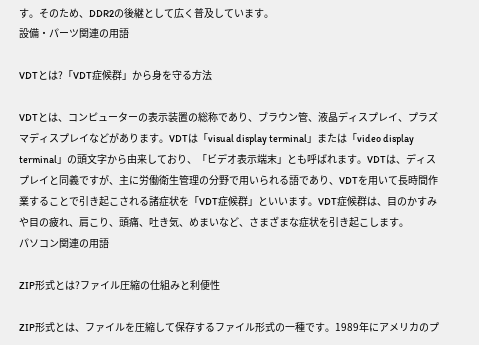す。そのため、DDR2の後継として広く普及しています。
設備・パーツ関連の用語

VDTとは?「VDT症候群」から身を守る方法

VDTとは、コンピューターの表示装置の総称であり、ブラウン管、液晶ディスプレイ、プラズマディスプレイなどがあります。VDTは「visual display terminal」または「video display terminal」の頭文字から由来しており、「ビデオ表示端末」とも呼ばれます。VDTは、ディスプレイと同義ですが、主に労働衛生管理の分野で用いられる語であり、VDTを用いて長時間作業することで引き起こされる諸症状を「VDT症候群」といいます。VDT症候群は、目のかすみや目の疲れ、肩こり、頭痛、吐き気、めまいなど、さまざまな症状を引き起こします。
パソコン関連の用語

ZIP形式とは?ファイル圧縮の仕組みと利便性

ZIP形式とは、ファイルを圧縮して保存するファイル形式の一種です。1989年にアメリカのプ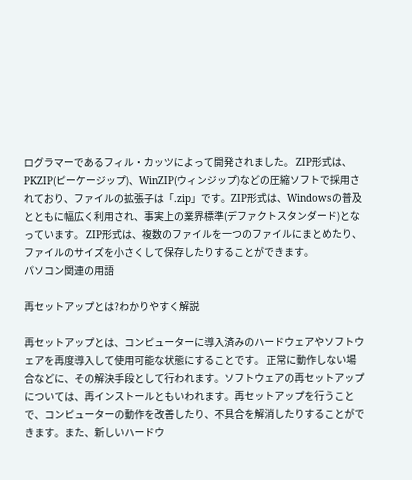ログラマーであるフィル・カッツによって開発されました。 ZIP形式は、PKZIP(ピーケージップ)、WinZIP(ウィンジップ)などの圧縮ソフトで採用されており、ファイルの拡張子は「.zip」です。ZIP形式は、Windowsの普及とともに幅広く利用され、事実上の業界標準(デファクトスタンダード)となっています。 ZIP形式は、複数のファイルを一つのファイルにまとめたり、ファイルのサイズを小さくして保存したりすることができます。
パソコン関連の用語

再セットアップとは?わかりやすく解説

再セットアップとは、コンピューターに導入済みのハードウェアやソフトウェアを再度導入して使用可能な状態にすることです。 正常に動作しない場合などに、その解決手段として行われます。ソフトウェアの再セットアップについては、再インストールともいわれます。再セットアップを行うことで、コンピューターの動作を改善したり、不具合を解消したりすることができます。また、新しいハードウ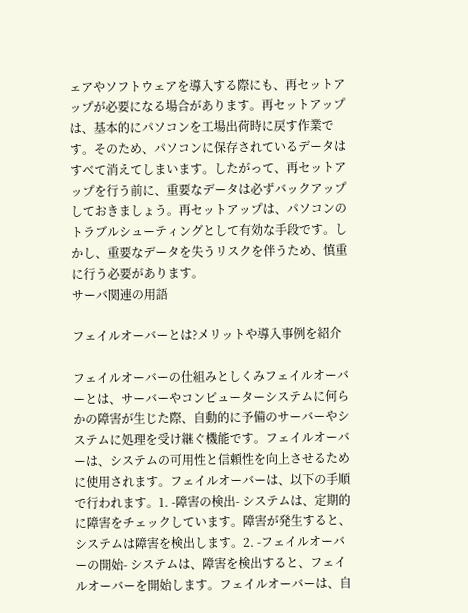ェアやソフトウェアを導入する際にも、再セットアップが必要になる場合があります。再セットアップは、基本的にパソコンを工場出荷時に戻す作業です。そのため、パソコンに保存されているデータはすべて消えてしまいます。したがって、再セットアップを行う前に、重要なデータは必ずバックアップしておきましょう。再セットアップは、パソコンのトラブルシューティングとして有効な手段です。しかし、重要なデータを失うリスクを伴うため、慎重に行う必要があります。
サーバ関連の用語

フェイルオーバーとは?メリットや導入事例を紹介

フェイルオーバーの仕組みとしくみフェイルオーバーとは、サーバーやコンピューターシステムに何らかの障害が生じた際、自動的に予備のサーバーやシステムに処理を受け継ぐ機能です。フェイルオーバーは、システムの可用性と信頼性を向上させるために使用されます。フェイルオーバーは、以下の手順で行われます。1. -障害の検出- システムは、定期的に障害をチェックしています。障害が発生すると、システムは障害を検出します。2. -フェイルオーバーの開始- システムは、障害を検出すると、フェイルオーバーを開始します。フェイルオーバーは、自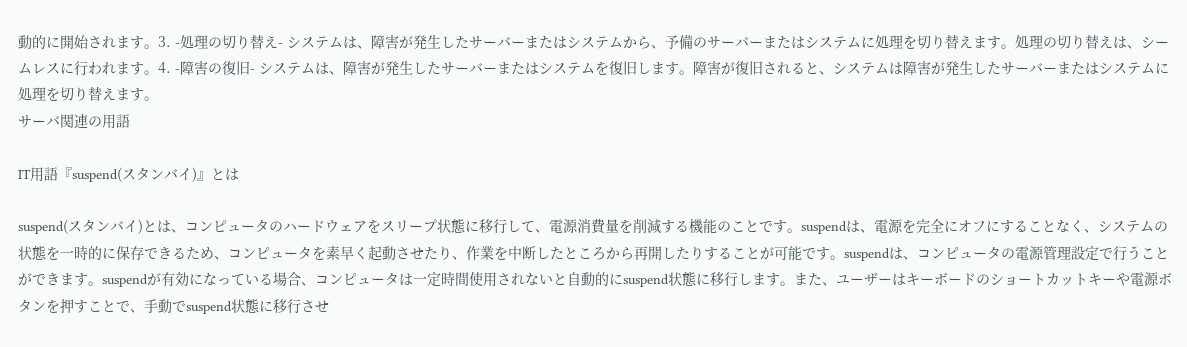動的に開始されます。3. -処理の切り替え- システムは、障害が発生したサーバーまたはシステムから、予備のサーバーまたはシステムに処理を切り替えます。処理の切り替えは、シームレスに行われます。4. -障害の復旧- システムは、障害が発生したサーバーまたはシステムを復旧します。障害が復旧されると、システムは障害が発生したサーバーまたはシステムに処理を切り替えます。
サーバ関連の用語

IT用語『suspend(スタンバイ)』とは

suspend(スタンバイ)とは、コンピュータのハードウェアをスリープ状態に移行して、電源消費量を削減する機能のことです。suspendは、電源を完全にオフにすることなく、システムの状態を一時的に保存できるため、コンピュータを素早く起動させたり、作業を中断したところから再開したりすることが可能です。suspendは、コンピュータの電源管理設定で行うことができます。suspendが有効になっている場合、コンピュータは一定時間使用されないと自動的にsuspend状態に移行します。また、ユーザーはキーボードのショートカットキーや電源ボタンを押すことで、手動でsuspend状態に移行させ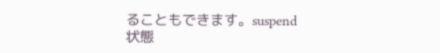ることもできます。suspend状態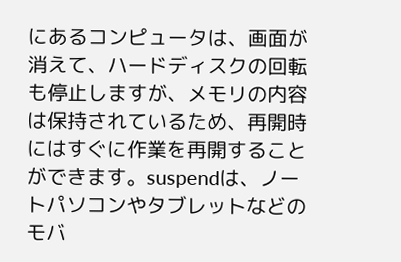にあるコンピュータは、画面が消えて、ハードディスクの回転も停止しますが、メモリの内容は保持されているため、再開時にはすぐに作業を再開することができます。suspendは、ノートパソコンやタブレットなどのモバ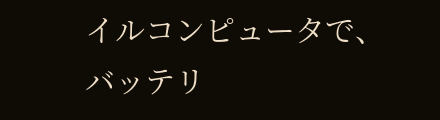イルコンピュータで、バッテリ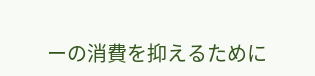ーの消費を抑えるために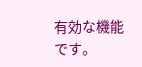有効な機能です。